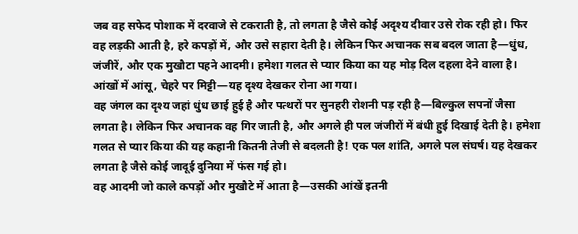जब वह सफेद पोशाक में दरवाजे से टकराती है, तो लगता है जैसे कोई अदृश्य दीवार उसे रोक रही हो। फिर वह लड़की आती है, हरे कपड़ों में, और उसे सहारा देती है। लेकिन फिर अचानक सब बदल जाता है—धुंध, जंजीरें, और एक मुखौटा पहने आदमी। हमेशा गलत से प्यार किया का यह मोड़ दिल दहला देने वाला है। आंखों में आंसू, चेहरे पर मिट्टी—यह दृश्य देखकर रोना आ गया।
वह जंगल का दृश्य जहां धुंध छाई हुई है और पत्थरों पर सुनहरी रोशनी पड़ रही है—बिल्कुल सपनों जैसा लगता है। लेकिन फिर अचानक वह गिर जाती है, और अगले ही पल जंजीरों में बंधी हुई दिखाई देती है। हमेशा गलत से प्यार किया की यह कहानी कितनी तेजी से बदलती है! एक पल शांति, अगले पल संघर्ष। यह देखकर लगता है जैसे कोई जादूई दुनिया में फंस गई हो।
वह आदमी जो काले कपड़ों और मुखौटे में आता है—उसकी आंखें इतनी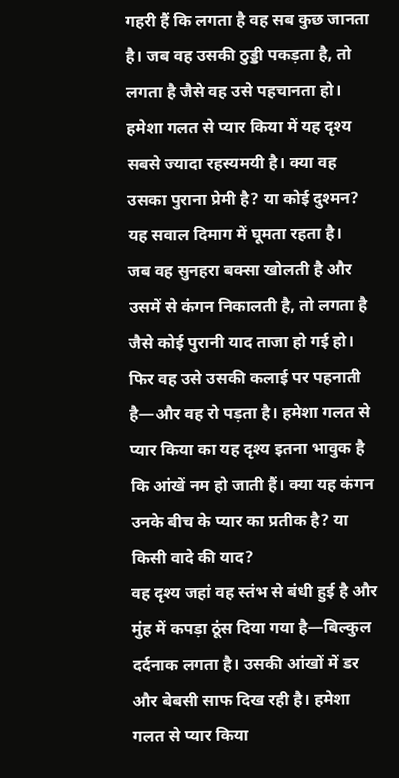गहरी हैं कि लगता है वह सब कुछ जानता है। जब वह उसकी ठुड्डी पकड़ता है, तो लगता है जैसे वह उसे पहचानता हो। हमेशा गलत से प्यार किया में यह दृश्य सबसे ज्यादा रहस्यमयी है। क्या वह उसका पुराना प्रेमी है? या कोई दुश्मन? यह सवाल दिमाग में घूमता रहता है।
जब वह सुनहरा बक्सा खोलती है और उसमें से कंगन निकालती है, तो लगता है जैसे कोई पुरानी याद ताजा हो गई हो। फिर वह उसे उसकी कलाई पर पहनाती है—और वह रो पड़ता है। हमेशा गलत से प्यार किया का यह दृश्य इतना भावुक है कि आंखें नम हो जाती हैं। क्या यह कंगन उनके बीच के प्यार का प्रतीक है? या किसी वादे की याद?
वह दृश्य जहां वह स्तंभ से बंधी हुई है और मुंह में कपड़ा ठूंस दिया गया है—बिल्कुल दर्दनाक लगता है। उसकी आंखों में डर और बेबसी साफ दिख रही है। हमेशा गलत से प्यार किया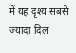में यह दृश्य सबसे ज्यादा दिल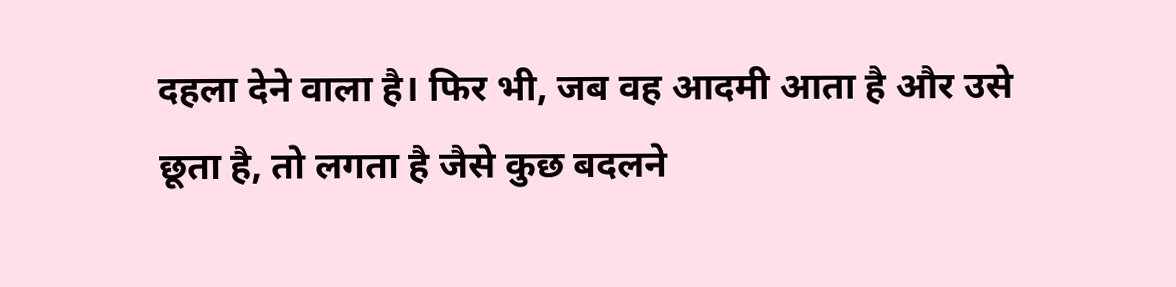दहला देने वाला है। फिर भी, जब वह आदमी आता है और उसे छूता है, तो लगता है जैसे कुछ बदलने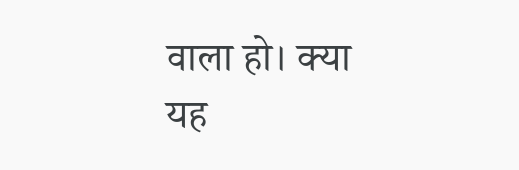वाला हो। क्या यह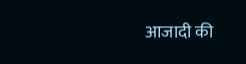आजादी की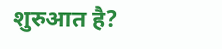शुरुआत है?